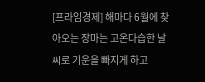[프라임경제] 해마다 6월에 찾아오는 장마는 고온다습한 날씨로 기운을 빠지게 하고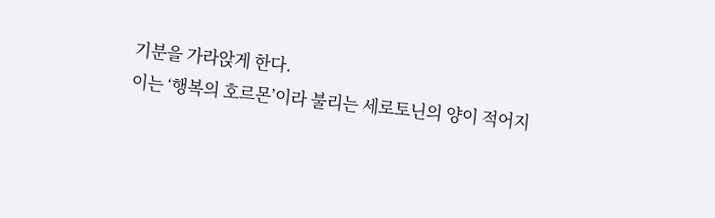기분을 가라앉게 한다.
이는 ‘행복의 호르몬’이라 불리는 세로토닌의 양이 적어지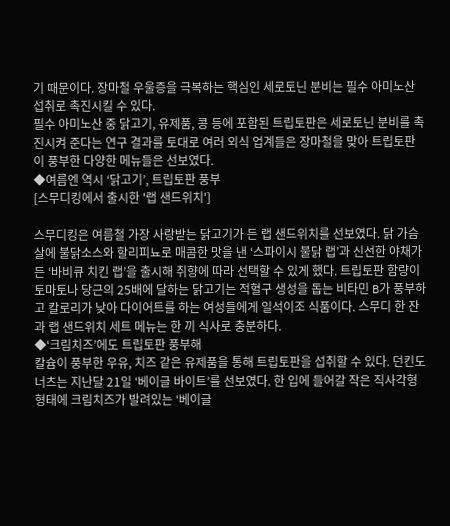기 때문이다. 장마철 우울증을 극복하는 핵심인 세로토닌 분비는 필수 아미노산 섭취로 촉진시킬 수 있다.
필수 아미노산 중 닭고기, 유제품, 콩 등에 포함된 트립토판은 세로토닌 분비를 촉진시켜 준다는 연구 결과를 토대로 여러 외식 업계들은 장마철을 맞아 트립토판이 풍부한 다양한 메뉴들은 선보였다.
◆여름엔 역시 ‘닭고기’, 트립토판 풍부
[스무디킹에서 출시한 '랩 샌드위치']

스무디킹은 여름철 가장 사랑받는 닭고기가 든 랩 샌드위치를 선보였다. 닭 가슴살에 불닭소스와 할리피뇨로 매콤한 맛을 낸 ‘스파이시 불닭 랩’과 신선한 야채가 든 ‘바비큐 치킨 랩’을 출시해 취향에 따라 선택할 수 있게 했다. 트립토판 함량이 토마토나 당근의 25배에 달하는 닭고기는 적혈구 생성을 돕는 비타민 B가 풍부하고 칼로리가 낮아 다이어트를 하는 여성들에게 일석이조 식품이다. 스무디 한 잔과 랩 샌드위치 세트 메뉴는 한 끼 식사로 충분하다.
◆‘크림치즈’에도 트립토판 풍부해
칼슘이 풍부한 우유, 치즈 같은 유제품을 통해 트립토판을 섭취할 수 있다. 던킨도너츠는 지난달 21일 ‘베이글 바이트’를 선보였다. 한 입에 들어갈 작은 직사각형 형태에 크림치즈가 발려있는 ‘베이글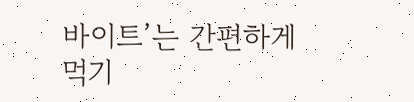바이트’는 간편하게 먹기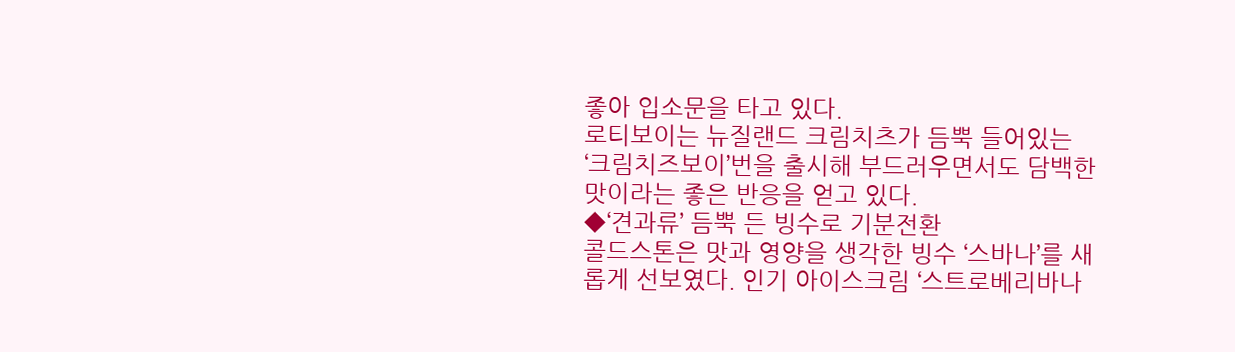좋아 입소문을 타고 있다.
로티보이는 뉴질랜드 크림치츠가 듬뿍 들어있는 ‘크림치즈보이’번을 출시해 부드러우면서도 담백한 맛이라는 좋은 반응을 얻고 있다.
◆‘견과류’ 듬뿍 든 빙수로 기분전환
콜드스톤은 맛과 영양을 생각한 빙수 ‘스바나’를 새롭게 선보였다. 인기 아이스크림 ‘스트로베리바나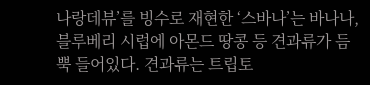나랑데뷰’를 빙수로 재현한 ‘스바나’는 바나나, 블루베리 시럽에 아몬드 땅콩 등 견과류가 듬뿍 들어있다. 견과류는 트립토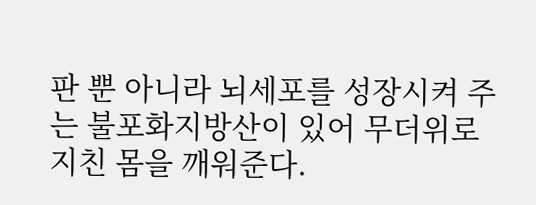판 뿐 아니라 뇌세포를 성장시켜 주는 불포화지방산이 있어 무더위로 지친 몸을 깨워준다.